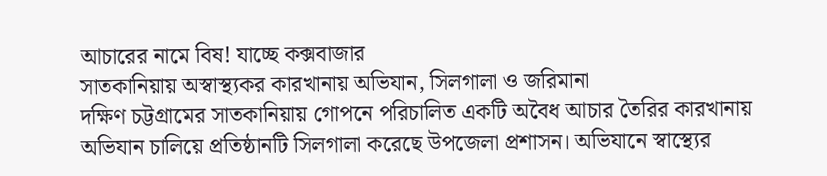আচারের নামে বিষ! যাচ্ছে কক্সবাজার
সাতকানিয়ায় অস্বাস্থ্যকর কারখানায় অভিযান, সিলগালা ও জরিমানা
দক্ষিণ চট্টগ্রামের সাতকানিয়ায় গোপনে পরিচালিত একটি অবৈধ আচার তৈরির কারখানায় অভিযান চালিয়ে প্রতিষ্ঠানটি সিলগালা করেছে উপজেলা প্রশাসন। অভিযানে স্বাস্থ্যের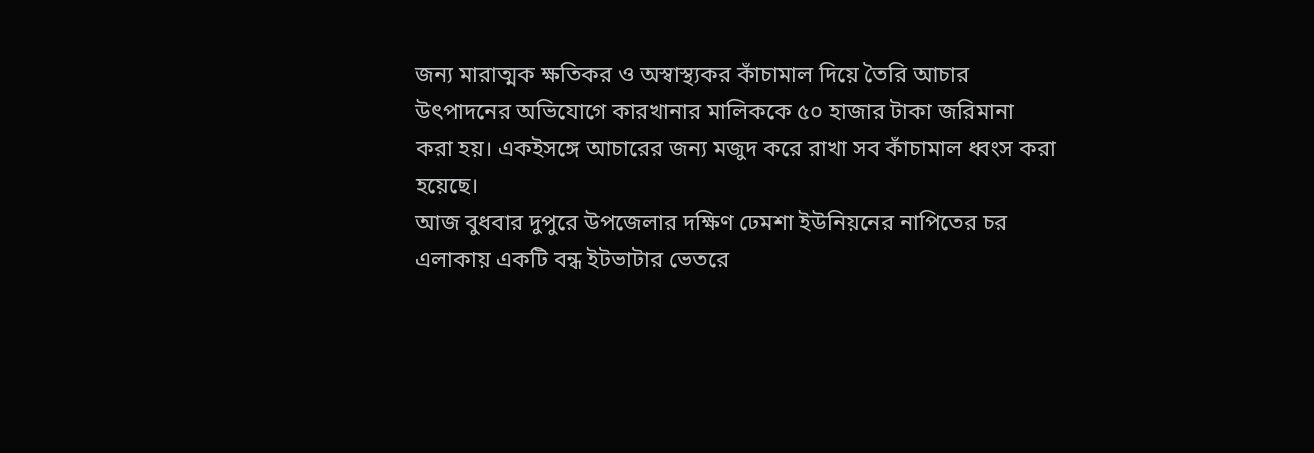জন্য মারাত্মক ক্ষতিকর ও অস্বাস্থ্যকর কাঁচামাল দিয়ে তৈরি আচার উৎপাদনের অভিযোগে কারখানার মালিককে ৫০ হাজার টাকা জরিমানা করা হয়। একইসঙ্গে আচারের জন্য মজুদ করে রাখা সব কাঁচামাল ধ্বংস করা হয়েছে।
আজ বুধবার দুপুরে উপজেলার দক্ষিণ ঢেমশা ইউনিয়নের নাপিতের চর এলাকায় একটি বন্ধ ইটভাটার ভেতরে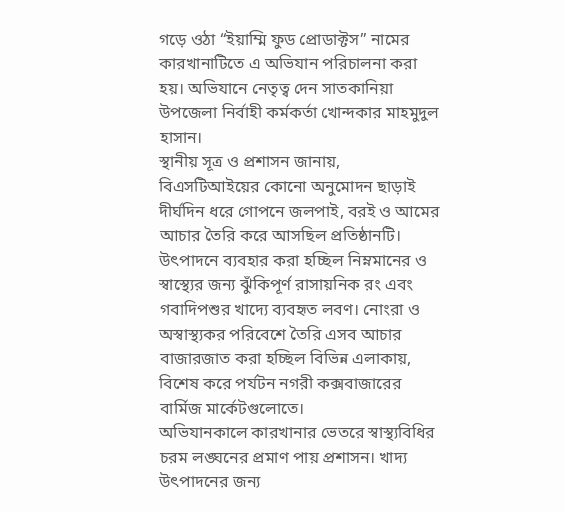গড়ে ওঠা “ইয়াম্মি ফুড প্রোডাক্টস” নামের কারখানাটিতে এ অভিযান পরিচালনা করা হয়। অভিযানে নেতৃত্ব দেন সাতকানিয়া উপজেলা নির্বাহী কর্মকর্তা খোন্দকার মাহমুদুল হাসান।
স্থানীয় সূত্র ও প্রশাসন জানায়, বিএসটিআইয়ের কোনো অনুমোদন ছাড়াই দীর্ঘদিন ধরে গোপনে জলপাই, বরই ও আমের আচার তৈরি করে আসছিল প্রতিষ্ঠানটি। উৎপাদনে ব্যবহার করা হচ্ছিল নিম্নমানের ও স্বাস্থ্যের জন্য ঝুঁকিপূর্ণ রাসায়নিক রং এবং গবাদিপশুর খাদ্যে ব্যবহৃত লবণ। নোংরা ও অস্বাস্থ্যকর পরিবেশে তৈরি এসব আচার বাজারজাত করা হচ্ছিল বিভিন্ন এলাকায়, বিশেষ করে পর্যটন নগরী কক্সবাজারের বার্মিজ মার্কেটগুলোতে।
অভিযানকালে কারখানার ভেতরে স্বাস্থ্যবিধির চরম লঙ্ঘনের প্রমাণ পায় প্রশাসন। খাদ্য উৎপাদনের জন্য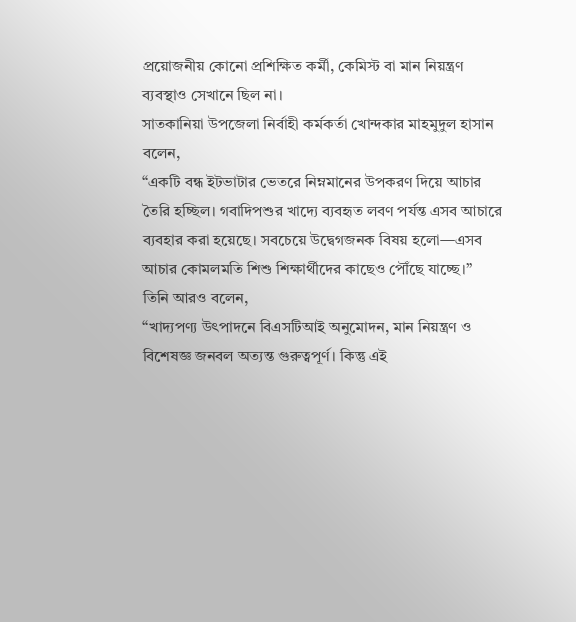প্রয়োজনীয় কোনো প্রশিক্ষিত কর্মী, কেমিস্ট বা মান নিয়ন্ত্রণ ব্যবস্থাও সেখানে ছিল না।
সাতকানিয়া উপজেলা নির্বাহী কর্মকর্তা খোন্দকার মাহমুদুল হাসান বলেন,
“একটি বন্ধ ইটভাটার ভেতরে নিম্নমানের উপকরণ দিয়ে আচার তৈরি হচ্ছিল। গবাদিপশুর খাদ্যে ব্যবহৃত লবণ পর্যন্ত এসব আচারে ব্যবহার করা হয়েছে। সবচেয়ে উদ্বেগজনক বিষয় হলো—এসব আচার কোমলমতি শিশু শিক্ষার্থীদের কাছেও পৌঁছে যাচ্ছে।”
তিনি আরও বলেন,
“খাদ্যপণ্য উৎপাদনে বিএসটিআই অনুমোদন, মান নিয়ন্ত্রণ ও বিশেষজ্ঞ জনবল অত্যন্ত গুরুত্বপূর্ণ। কিন্তু এই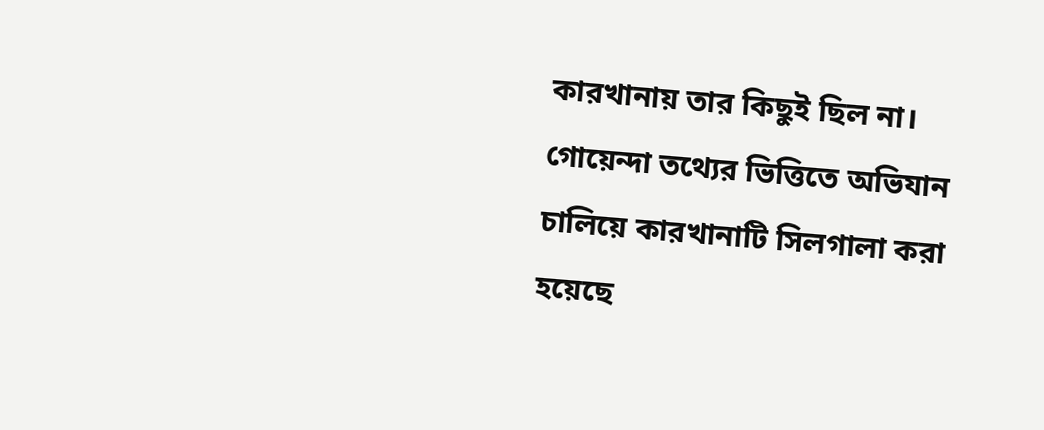কারখানায় তার কিছুই ছিল না। গোয়েন্দা তথ্যের ভিত্তিতে অভিযান চালিয়ে কারখানাটি সিলগালা করা হয়েছে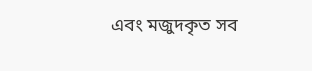এবং মজুদকৃত সব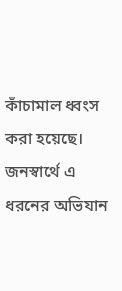কাঁচামাল ধ্বংস করা হয়েছে। জনস্বার্থে এ ধরনের অভিযান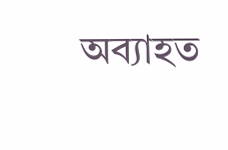অব্যাহত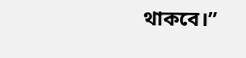থাকবে।”